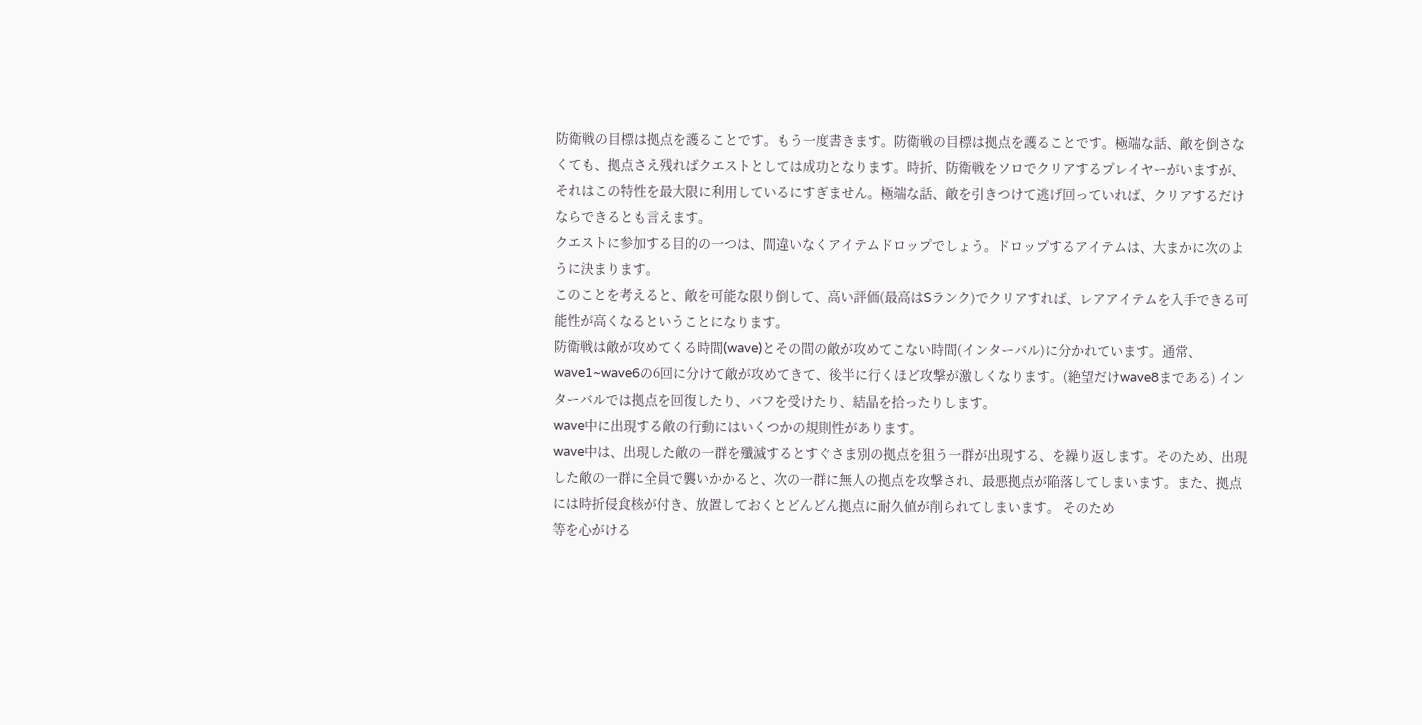防衛戦の目標は拠点を護ることです。もう一度書きます。防衛戦の目標は拠点を護ることです。極端な話、敵を倒さなくても、拠点さえ残ればクエストとしては成功となります。時折、防衛戦をソロでクリアするプレイヤーがいますが、それはこの特性を最大限に利用しているにすぎません。極端な話、敵を引きつけて逃げ回っていれば、クリアするだけならできるとも言えます。
クエストに参加する目的の一つは、間違いなくアイテムドロップでしょう。ドロップするアイテムは、大まかに次のように決まります。
このことを考えると、敵を可能な限り倒して、高い評価(最高はSランク)でクリアすれば、レアアイテムを入手できる可能性が高くなるということになります。
防衛戦は敵が攻めてくる時間(wave)とその間の敵が攻めてこない時間(インターバル)に分かれています。通常、wave1~wave6の6回に分けて敵が攻めてきて、後半に行くほど攻撃が激しくなります。(絶望だけwave8まである) インターバルでは拠点を回復したり、バフを受けたり、結晶を拾ったりします。
wave中に出現する敵の行動にはいくつかの規則性があります。
wave中は、出現した敵の一群を殲滅するとすぐさま別の拠点を狙う一群が出現する、を繰り返します。そのため、出現した敵の一群に全員で襲いかかると、次の一群に無人の拠点を攻撃され、最悪拠点が陥落してしまいます。また、拠点には時折侵食核が付き、放置しておくとどんどん拠点に耐久値が削られてしまいます。 そのため
等を心がける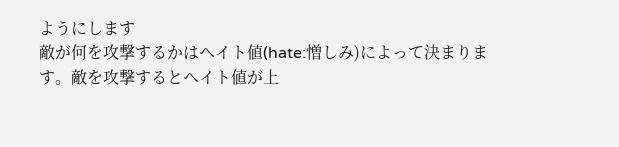ようにします
敵が何を攻撃するかはヘイト値(hate:憎しみ)によって決まります。敵を攻撃するとヘイト値が上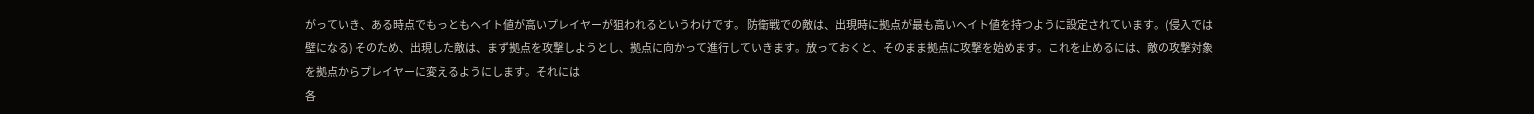がっていき、ある時点でもっともヘイト値が高いプレイヤーが狙われるというわけです。 防衛戦での敵は、出現時に拠点が最も高いヘイト値を持つように設定されています。(侵入では壁になる) そのため、出現した敵は、まず拠点を攻撃しようとし、拠点に向かって進行していきます。放っておくと、そのまま拠点に攻撃を始めます。これを止めるには、敵の攻撃対象を拠点からプレイヤーに変えるようにします。それには
各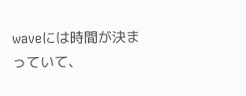waveには時間が決まっていて、